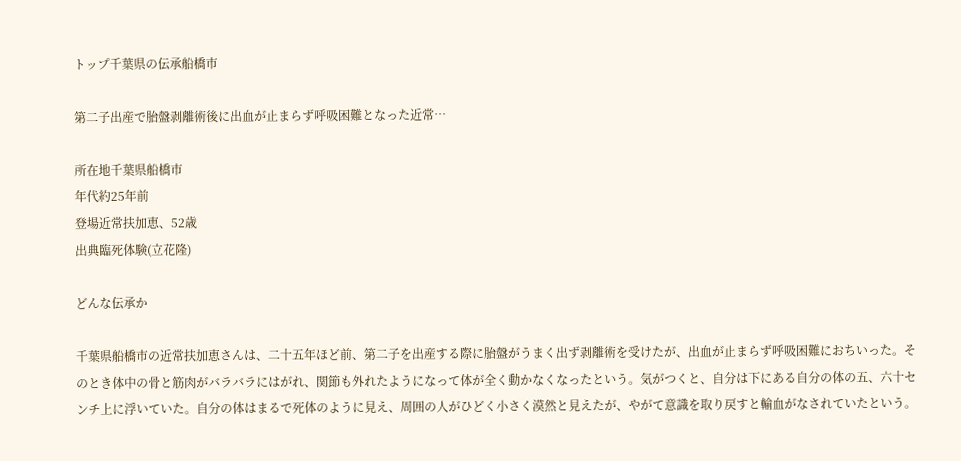トップ千葉県の伝承船橋市

第二子出産で胎盤剥離術後に出血が止まらず呼吸困難となった近常…

所在地千葉県船橋市
年代約25年前
登場近常扶加恵、52歳
出典臨死体験(立花隆)

どんな伝承か

千葉県船橋市の近常扶加恵さんは、二十五年ほど前、第二子を出産する際に胎盤がうまく出ず剥離術を受けたが、出血が止まらず呼吸困難におちいった。そのとき体中の骨と筋肉がバラバラにはがれ、関節も外れたようになって体が全く動かなくなったという。気がつくと、自分は下にある自分の体の五、六十センチ上に浮いていた。自分の体はまるで死体のように見え、周囲の人がひどく小さく漠然と見えたが、やがて意識を取り戻すと輸血がなされていたという。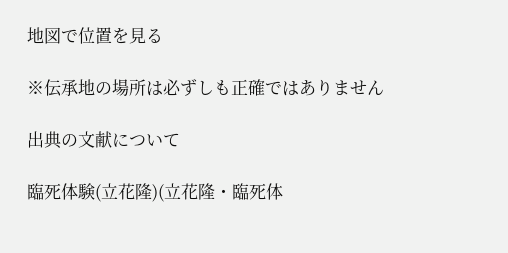地図で位置を見る

※伝承地の場所は必ずしも正確ではありません

出典の文献について

臨死体験(立花隆)(立花隆・臨死体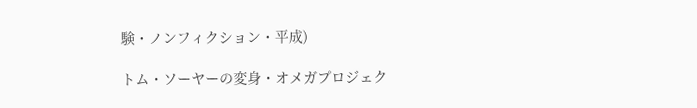験・ノンフィクション・平成)

トム・ソーヤーの変身・オメガプロジェク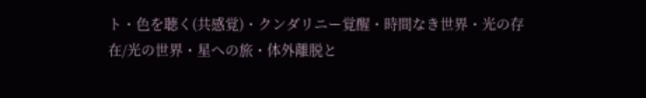ト・色を聴く(共感覚)・クンダリニー覚醒・時間なき世界・光の存在/光の世界・星への旅・体外離脱と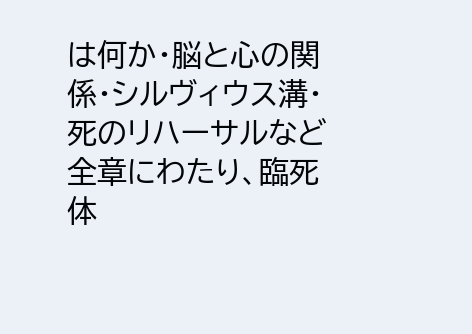は何か・脳と心の関係・シルヴィウス溝・死のリハーサルなど全章にわたり、臨死体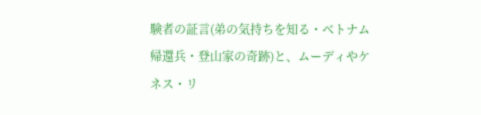験者の証言(弟の気持ちを知る・ベトナム帰還兵・登山家の奇跡)と、ムーディやケネス・リ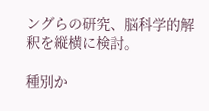ングらの研究、脳科学的解釈を縦横に検討。

種別か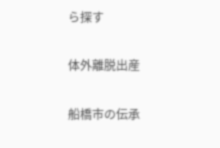ら探す

体外離脱出産

船橋市の伝承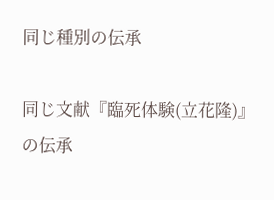同じ種別の伝承

同じ文献『臨死体験(立花隆)』の伝承